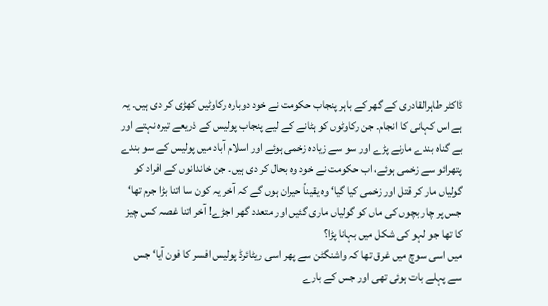ڈاکٹر طاہرالقادری کے گھر کے باہر پنجاب حکومت نے خود دوبارہ رکاوٹیں کھڑی کر دی ہیں۔ یہ ہے اس کہانی کا انجام۔ جن رکاوٹوں کو ہٹانے کے لیے پنجاب پولیس کے ذریعے تیرہ نہتے اور بے گناہ بندے مارنے پڑے اور سو سے زیادہ زخمی ہوئے اور اسلام آباد میں پولیس کے سو بندے پتھرائو سے زخمی ہوئے، اب حکومت نے خود وہ بحال کر دی ہیں۔ جن خاندانوں کے افراد کو گولیاں مار کر قتل اور زخمی کیا گیا‘ وہ یقیناً حیران ہوں گے کہ آخر یہ کون سا اتنا بڑا جرم تھا‘ جس پر چار بچوں کی ماں کو گولیاں ماری گئیں اور متعدد گھر اجڑے! آخر اتنا غصہ کس چیز کا تھا جو لہو کی شکل میں بہانا پڑا؟
میں اسی سوچ میں غرق تھا کہ واشنگٹن سے پھر اسی ریٹائرڈ پولیس افسر کا فون آیا‘ جس سے پہلے بات ہوئی تھی اور جس کے بارے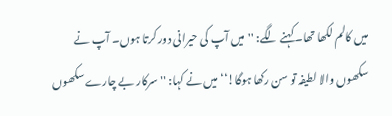میں کالم لکھا تھا۔ کہنے لگے: ''میں آپ کی حیرانی دور کرتا ہوں۔ آپ نے سکھوں والا لطیفہ تو سن رکھا ہوگا!‘‘ میں نے کہا: ''سرکار بے چارے سکھوں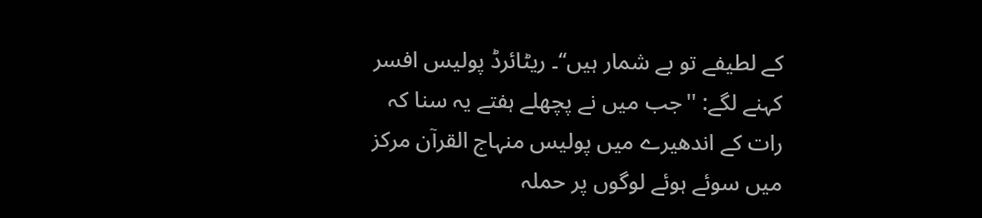کے لطیفے تو بے شمار ہیں‘‘۔ ریٹائرڈ پولیس افسر کہنے لگے: ''جب میں نے پچھلے ہفتے یہ سنا کہ رات کے اندھیرے میں پولیس منہاج القرآن مرکز میں سوئے ہوئے لوگوں پر حملہ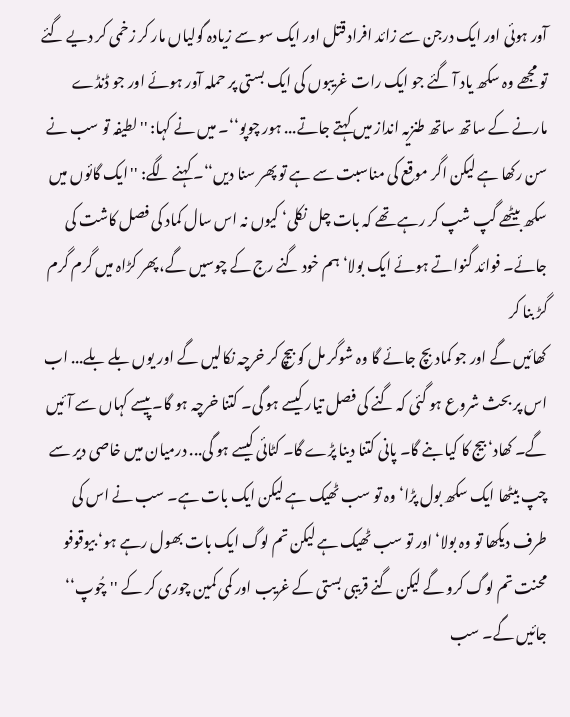آور ہوئی اور ایک درجن سے زائد افراد قتل اور ایک سو سے زیادہ گولیاں مار کر زخمی کر دیے گئے تو مجھے وہ سکھ یاد آ گئے جو ایک رات غریبوں کی ایک بستی پر حملہ آور ہوئے اور جو ڈنڈے مارنے کے ساتھ ساتھ طنزیہ انداز میں کہتے جاتے... ہور چوپو‘‘۔ میں نے کہا: ''لطیفہ تو سب نے سن رکھا ہے لیکن اگر موقع کی مناسبت سے ہے تو پھر سنا دیں‘‘۔ کہنے لگے: ''ایک گائوں میں سکھ بیٹھے گپ شپ کر رہے تھے کہ بات چل نکلی‘ کیوں نہ اس سال کماد کی فصل کاشت کی جائے۔ فوائد گنواتے ہوئے ایک بولا‘ ہم خود گنے رج کے چوسیں گے، پھر کڑاہ میں گرم گرم گڑ بنا کر
کھائیں گے اور جو کماد بچ جائے گا وہ شوگر مل کو بیچ کر خرچہ نکالیں گے اور یوں بلے بلے... اب اس پر بحث شروع ہو گئی کہ گنے کی فصل تیار کیسے ہو گی۔ کتنا خرچہ ہو گا۔ پیسے کہاں سے آئیں گے۔ کھاد‘ بیج کا کیا بنے گا۔ پانی کتنا دینا پڑے گا۔ کٹائی کیسے ہو گی... درمیان میں خاصی دیر سے چپ بیٹھا ایک سکھ بول پڑا‘ وہ تو سب ٹھیک ہے لیکن ایک بات ہے۔ سب نے اس کی طرف دیکھا تو وہ بولا‘ اور تو سب ٹھیک ہے لیکن تم لوگ ایک بات بھول رہے ہو‘ بیوقوفو محنت تم لوگ کرو گے لیکن گنے قریبی بستی کے غریب اور کمی کمین چوری کر کے ''چُوپ‘‘ جائیں گے۔ سب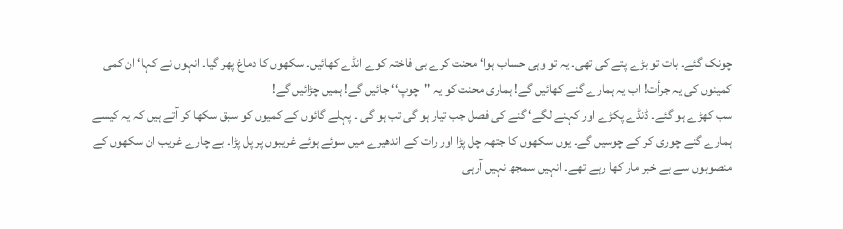چونک گئے۔ بات تو بڑے پتے کی تھی۔ یہ تو وہی حساب ہوا‘ محنت کرے بی فاختہ کوے انڈے کھائیں۔ سکھوں کا دماغ پھر گیا۔ انہوں نے کہا‘ ان کمی کمینوں کی یہ جرأت! اب یہ ہمارے گنے کھائیں گے! ہماری محنت کو یہ ''چوپ‘‘ جائیں گے! ہمیں چڑائیں گے!
سب کھڑے ہو گئے۔ ڈنڈے پکڑے اور کہنے لگے‘ گنے کی فصل جب تیار ہو گی تب ہو گی ۔ پہلے گائوں کے کمیوں کو سبق سکھا کر آتے ہیں کہ یہ کیسے ہمارے گنے چوری کر کے چوسیں گے۔ یوں سکھوں کا جتھہ چل پڑا اور رات کے اندھیرے میں سوئے ہوئے غریبوں پر پل پڑا۔ بے چارے غریب ان سکھوں کے منصوبوں سے بے خبر مار کھا رہے تھے۔ انہیں سمجھ نہیں آرہی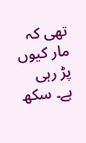تھی کہ مار کیوں پڑ رہی ہے۔ سکھ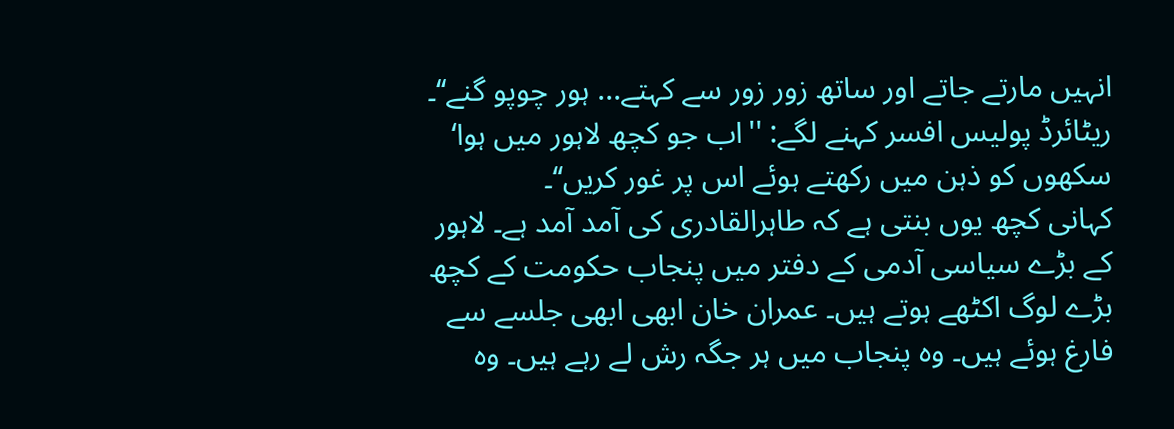انہیں مارتے جاتے اور ساتھ زور زور سے کہتے... ہور چوپو گنے‘‘۔
ریٹائرڈ پولیس افسر کہنے لگے: ''اب جو کچھ لاہور میں ہوا‘ سکھوں کو ذہن میں رکھتے ہوئے اس پر غور کریں‘‘۔
کہانی کچھ یوں بنتی ہے کہ طاہرالقادری کی آمد آمد ہے۔ لاہور کے بڑے سیاسی آدمی کے دفتر میں پنجاب حکومت کے کچھ بڑے لوگ اکٹھے ہوتے ہیں۔ عمران خان ابھی ابھی جلسے سے فارغ ہوئے ہیں۔ وہ پنجاب میں ہر جگہ رش لے رہے ہیں۔ وہ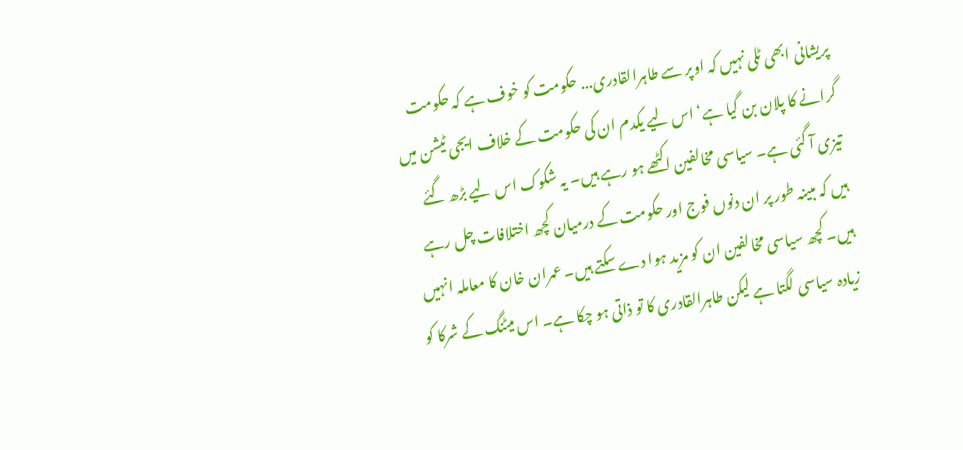پریشانی ابھی ٹلی نہیں کہ اوپر سے طاہرالقادری... حکومت کو خوف ہے کہ حکومت گرانے کا پلان بن گیا ہے‘ اس لیے یکدم ان کی حکومت کے خلاف ایجی ٹیشن میں تیزی آ گئی ہے۔ سیاسی مخالفین اکٹھے ہو رہے ہیں۔ یہ شکوک اس لیے بڑھ گئے ہیں کہ مبینہ طور پر ان دنوں فوج اور حکومت کے درمیان کچھ اختلافات چل رہے ہیں۔ کچھ سیاسی مخالفین ان کو مزید ہوا دے سکتے ہیں۔ عمران خان کا معاملہ انہیں زیادہ سیاسی لگتا ہے لیکن طاہرالقادری کا تو ذاتی ہو چکا ہے۔ اس میٹنگ کے شرکا کو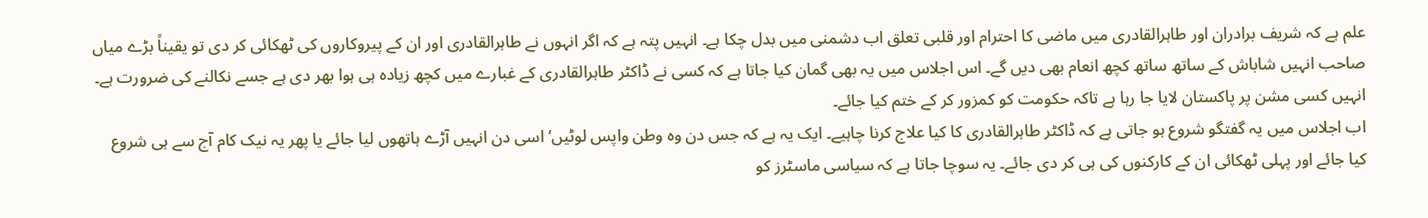علم ہے کہ شریف برادران اور طاہرالقادری میں ماضی کا احترام اور قلبی تعلق اب دشمنی میں بدل چکا ہے۔ انہیں پتہ ہے کہ اگر انہوں نے طاہرالقادری اور ان کے پیروکاروں کی ٹھکائی کر دی تو یقیناً بڑے میاں صاحب انہیں شاباش کے ساتھ ساتھ کچھ انعام بھی دیں گے۔ اس اجلاس میں یہ بھی گمان کیا جاتا ہے کہ کسی نے ڈاکٹر طاہرالقادری کے غبارے میں کچھ زیادہ ہی ہوا بھر دی ہے جسے نکالنے کی ضرورت ہے۔ انہیں کسی مشن پر پاکستان لایا جا رہا ہے تاکہ حکومت کو کمزور کر کے ختم کیا جائے۔
اب اجلاس میں یہ گفتگو شروع ہو جاتی ہے کہ ڈاکٹر طاہرالقادری کا کیا علاج کرنا چاہیے۔ ایک یہ ہے کہ جس دن وہ وطن واپس لوٹیں‘ اسی دن انہیں آڑے ہاتھوں لیا جائے یا پھر یہ نیک کام آج سے ہی شروع کیا جائے اور پہلی ٹھکائی ان کے کارکنوں کی ہی کر دی جائے۔ یہ سوچا جاتا ہے کہ سیاسی ماسٹرز کو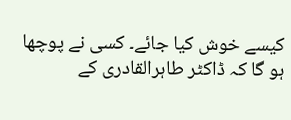کیسے خوش کیا جائے۔ کسی نے پوچھا ہو گا کہ ڈاکٹر طاہرالقادری کے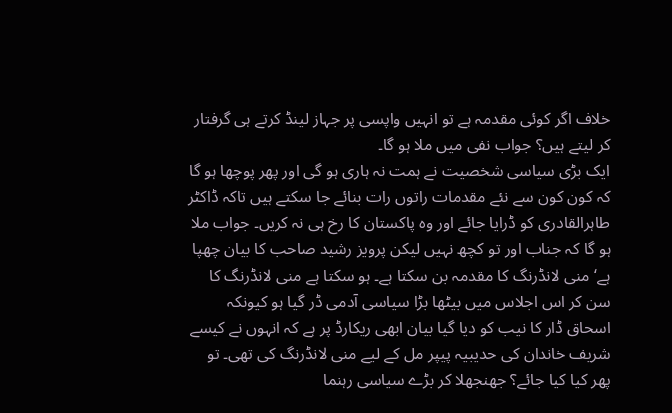خلاف اگر کوئی مقدمہ ہے تو انہیں واپسی پر جہاز لینڈ کرتے ہی گرفتار کر لیتے ہیں؟ جواب نفی میں ملا ہو گا۔
ایک بڑی سیاسی شخصیت نے ہمت نہ ہاری ہو گی اور پھر پوچھا ہو گا کہ کون کون سے نئے مقدمات راتوں رات بنائے جا سکتے ہیں تاکہ ڈاکٹر طاہرالقادری کو ڈرایا جائے اور وہ پاکستان کا رخ ہی نہ کریں۔ جواب ملا ہو گا کہ جناب اور تو کچھ نہیں لیکن پرویز رشید صاحب کا بیان چھپا ہے‘ منی لانڈرنگ کا مقدمہ بن سکتا ہے۔ ہو سکتا ہے منی لانڈرنگ کا سن کر اس اجلاس میں بیٹھا بڑا سیاسی آدمی ڈر گیا ہو کیونکہ اسحاق ڈار کا نیب کو دیا گیا بیان ابھی ریکارڈ پر ہے کہ انہوں نے کیسے شریف خاندان کی حدیبیہ پیپر مل کے لیے منی لانڈرنگ کی تھی۔ تو پھر کیا کیا جائے؟ جھنجھلا کر بڑے سیاسی رہنما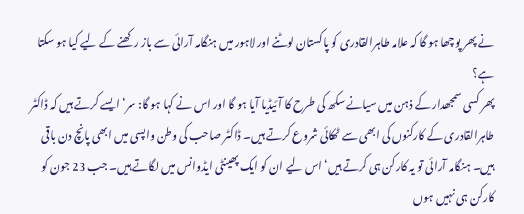نے پھر پوچھا ہو گا کہ علامہ طاہرالقادری کو پاکستان لوٹنے اور لاہور میں ہنگامہ آرائی سے باز رکھنے کے لیے کیا ہو سکتا ہے؟
پھر کسی سمجھدار کے ذہن میں سیانے سکھ کی طرح کا آئیڈیا آیا ہو گا اور اس نے کہا ہو گا: سر‘ ایسے کرتے ہیں کہ ڈاکٹر طاہرالقادری کے کارکنوں کی ابھی سے ٹھکائی شروع کرتے ہیں۔ ڈاکٹر صاحب کی وطن واپسی میں ابھی پانچ دن باقی ہیں۔ ہنگامہ آرائی تو یہ کارکن ہی کرتے ہیں‘ اس لیے ان کو ایک پھینٹی ایڈوانس میں لگاتے ہیں۔ جب 23 جون کو کارکن ہی نہیں ہوں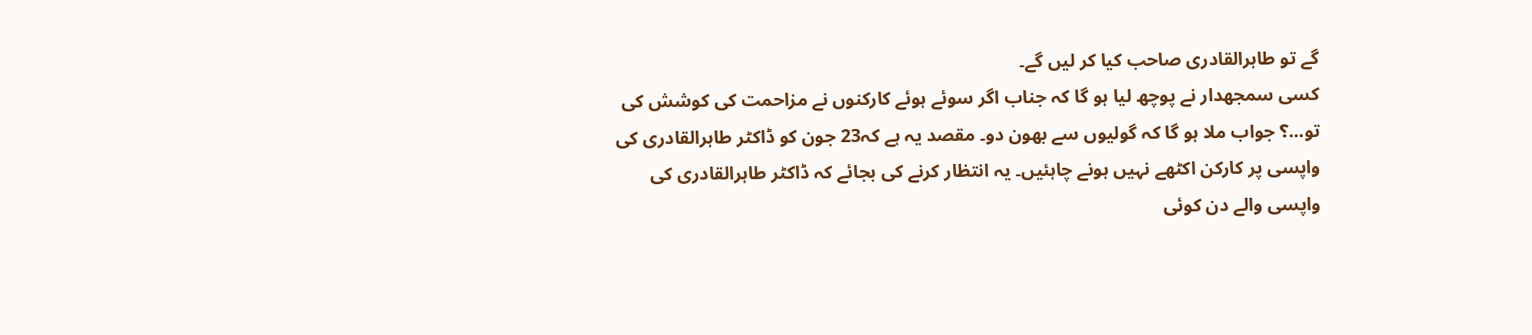گے تو طاہرالقادری صاحب کیا کر لیں گے۔
کسی سمجھدار نے پوچھ لیا ہو گا کہ جناب اگر سوئے ہوئے کارکنوں نے مزاحمت کی کوشش کی تو...؟ جواب ملا ہو گا کہ گولیوں سے بھون دو۔ مقصد یہ ہے کہ23 جون کو ڈاکٹر طاہرالقادری کی واپسی پر کارکن اکٹھے نہیں ہونے چاہئیں۔ یہ انتظار کرنے کی بجائے کہ ڈاکٹر طاہرالقادری کی واپسی والے دن کوئی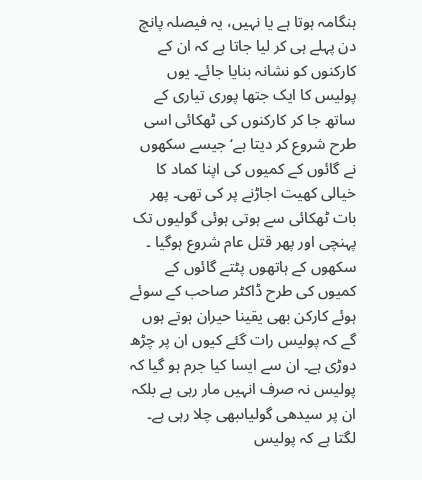ہنگامہ ہوتا ہے یا نہیں، یہ فیصلہ پانچ دن پہلے ہی کر لیا جاتا ہے کہ ان کے کارکنوں کو نشانہ بنایا جائے۔ یوں پولیس کا ایک جتھا پوری تیاری کے ساتھ جا کر کارکنوں کی ٹھکائی اسی طرح شروع کر دیتا ہے‘ جیسے سکھوں نے گائوں کے کمیوں کی اپنا کماد کا خیالی کھیت اجاڑنے پر کی تھی۔ پھر بات ٹھکائی سے ہوتی ہوئی گولیوں تک پہنچی اور پھر قتل عام شروع ہوگیا ۔
سکھوں کے ہاتھوں پٹتے گائوں کے کمیوں کی طرح ڈاکٹر صاحب کے سوئے ہوئے کارکن بھی یقینا حیران ہوتے ہوں گے کہ پولیس رات گئے کیوں ان پر چڑھ دوڑی ہے۔ ان سے ایسا کیا جرم ہو گیا کہ پولیس نہ صرف انہیں مار رہی ہے بلکہ ان پر سیدھی گولیاںبھی چلا رہی ہے۔ لگتا ہے کہ پولیس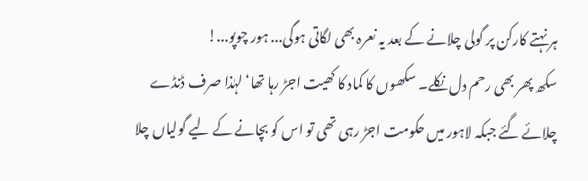ہر نہتے کارکن پر گولی چلانے کے بعد یہ نعرہ بھی لگاتی ہوگی... ہور چوپو...!
سکھ پھر بھی رحم دل نکلے۔ سکھوں کا کماد کا کھیت اجڑ رہا تھا‘ لہٰذا صرف ڈنڈے چلائے گئے جبکہ لاہور میں حکومت اجڑ رہی تھی تو اس کو بچانے کے لیے گولیاں چلا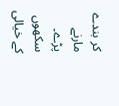کر بندے مارنے پڑے۔ سکھوں کے خیالی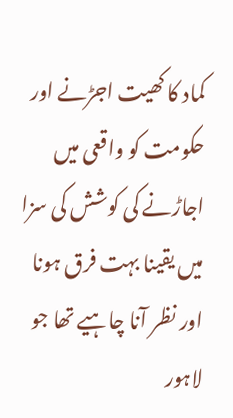کماد کا کھیت اجڑنے اور حکومت کو واقعی میں اجاڑنے کی کوشش کی سزا میں یقینا بہت فرق ہونا اور نظر آنا چاہیے تھا جو لاہور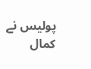پولیس نے کمال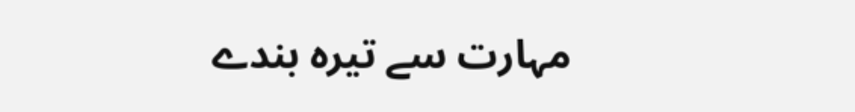مہارت سے تیرہ بندے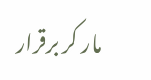مار کر برقرار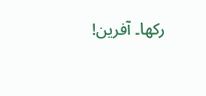رکھا۔ آفرین!